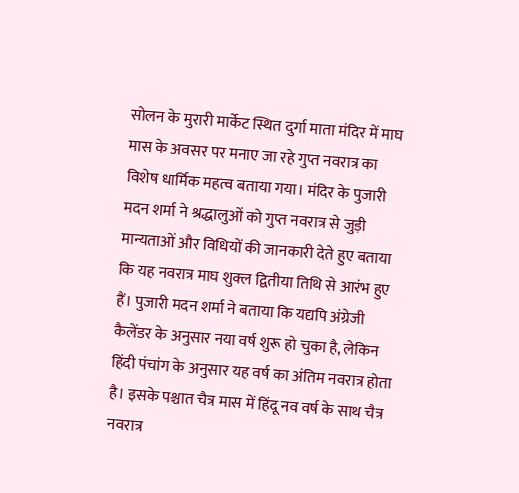सोलन के मुरारी मार्केट स्थित दुर्गा माता मंदिर में माघ मास के अवसर पर मनाए जा रहे गुप्त नवरात्र का विशेष धार्मिक महत्व बताया गया। मंदिर के पुजारी मदन शर्मा ने श्रद्धालुओं को गुप्त नवरात्र से जुड़ी मान्यताओं और विधियों की जानकारी देते हुए बताया कि यह नवरात्र माघ शुक्ल द्वितीया तिथि से आरंभ हुए हैं। पुजारी मदन शर्मा ने बताया कि यद्यपि अंग्रेजी कैलेंडर के अनुसार नया वर्ष शुरू हो चुका है, लेकिन हिंदी पंचांग के अनुसार यह वर्ष का अंतिम नवरात्र होता है। इसके पश्चात चैत्र मास में हिंदू नव वर्ष के साथ चैत्र नवरात्र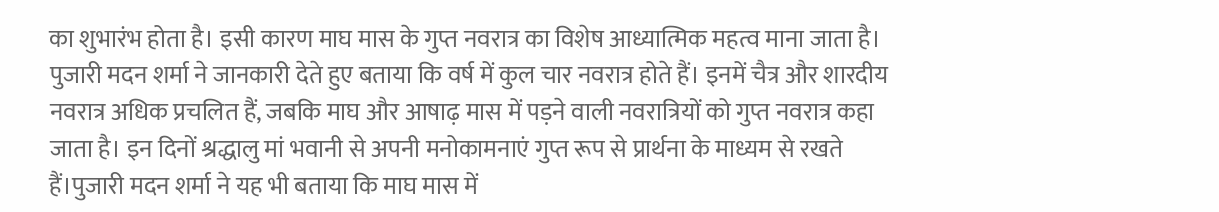का शुभारंभ होता है। इसी कारण माघ मास के गुप्त नवरात्र का विशेष आध्यात्मिक महत्व माना जाता है। पुजारी मदन शर्मा ने जानकारी देते हुए बताया कि वर्ष में कुल चार नवरात्र होते हैं। इनमें चैत्र और शारदीय नवरात्र अधिक प्रचलित हैं, जबकि माघ और आषाढ़ मास में पड़ने वाली नवरात्रियों को गुप्त नवरात्र कहा जाता है। इन दिनों श्रद्धालु मां भवानी से अपनी मनोकामनाएं गुप्त रूप से प्रार्थना के माध्यम से रखते हैं।पुजारी मदन शर्मा ने यह भी बताया कि माघ मास में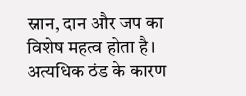स्नान, दान और जप का विशेष महत्व होता है। अत्यधिक ठंड के कारण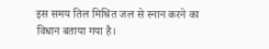इस समय तिल मिश्रित जल से स्नान करने का विधान बताया गया है।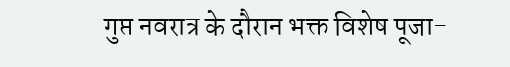गुप्त नवरात्र के दौरान भक्त विशेष पूजा-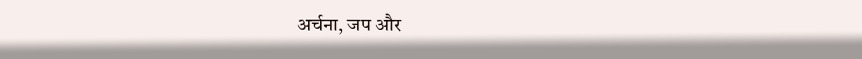अर्चना, जप और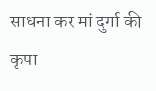साधना कर मां दुर्गा की कृपा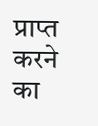प्राप्त करने का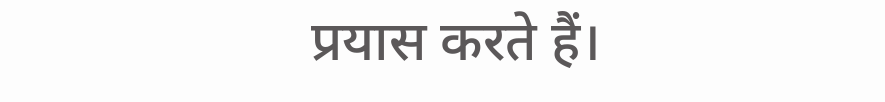प्रयास करते हैं।